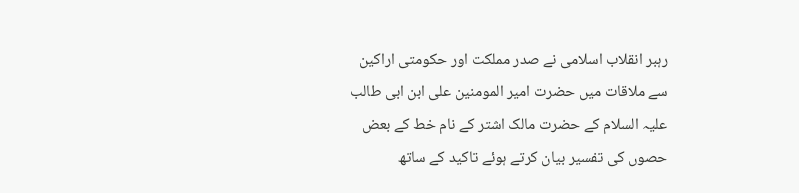رہبر انقلاب اسلامی نے صدر مملکت اور حکومتی اراکین سے ملاقات میں حضرت امیر المومنین علی ابن ابی طالب علیہ السلام کے حضرت مالک اشتر کے نام خط کے بعض حصوں کی تفسیر بیان کرتے ہوئے تاکید کے ساتھ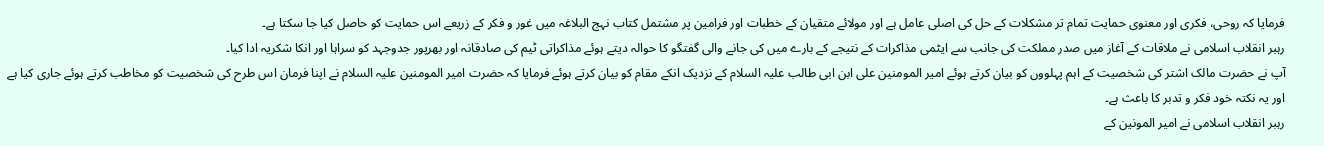فرمایا کہ روحی، فکری اور معنوی حمایت تمام تر مشکلات کے حل کی اصلی عامل ہے اور مولائے متقیان کے خطبات اور فرامین پر مشتمل کتاب نہج البلاغہ میں غور و فکر کے زریعے اس حمایت کو حاصل کیا جا سکتا ہے۔
رہبر انقلاب اسلامی نے ملاقات کے آغاز میں صدر مملکت کی جانب سے ایٹمی مذاکرات کے نتیجے کے بارے میں کی جانے والی گفتگو کا حوالہ دیتے ہوئے مذاکراتی ٹیم کی صادقانہ اور بھرپور جدوجہد کو سراہا اور انکا شکریہ ادا کیا۔
آپ نے حضرت مالک اشتر کی شخصیت کے اہم پہلووں کو بیان کرتے ہوئے امیر المومنین علی ابن ابی طالب علیہ السلام کے نزدیک انکے مقام کو بیان کرتے ہوئے فرمایا کہ حضرت امیر المومنین علیہ السلام نے اپنا فرمان اس طرح کی شخصیت کو مخاطب کرتے ہوئے جاری کیا ہے اور یہ نکتہ خود فکر و تدبر کا باعث ہے۔
رہبر انقلاب اسلامی نے امیر المونین کے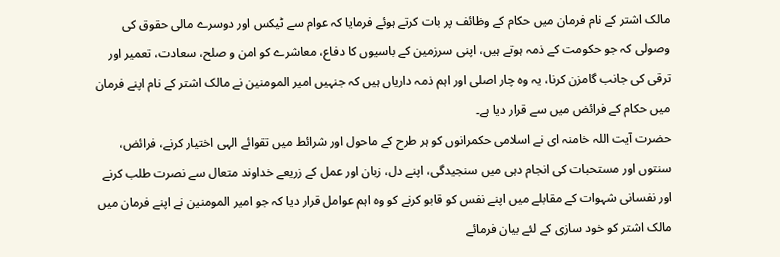مالک اشتر کے نام فرمان میں حکام کے وظائف پر بات کرتے ہوئے فرمایا کہ عوام سے ٹیکس اور دوسرے مالی حقوق کی وصولی کہ جو حکومت کے ذمہ ہوتے ہیں، اپنی سرزمین کے باسیوں کا دفاع، معاشرے کو امن و صلح، سعادت، تعمیر اور ترقی کی جانب گامزن کرنا، یہ وہ چار اصلی اور اہم ذمہ داریاں ہیں کہ جنہیں امیر المومنین نے مالک اشتر کے نام اپنے فرمان میں حکام کے فرائض میں سے قرار دیا ہے۔
حضرت آیت اللہ خامنہ ای نے اسلامی حکمرانوں کو ہر طرح کے ماحول اور شرائط میں تقوائے الہی اختیار کرنے، فرائض، سنتوں اور مستحبات کی انجام دہی میں سنجیدگی، اپنے دل، زبان اور عمل کے زریعے خداوند متعال سے نصرت طلب کرنے اور نفسانی شہوات کے مقابلے میں اپنے نفس کو قابو کرنے کو وہ اہم عوامل قرار دیا کہ جو امیر المومنین نے اپنے فرمان میں مالک اشتر کو خود سازی کے لئے بیان فرمائے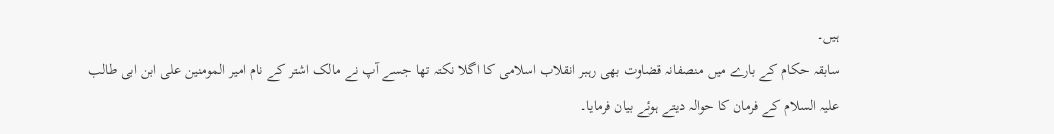ہیں۔
سابقہ حکام کے بارے میں منصفانہ قضاوت بھی رہبر انقلاب اسلامی کا اگلا نکتہ تھا جسے آپ نے مالک اشتر کے نام امیر المومنین علی ابن ابی طالب علیہ السلام کے فرمان کا حوالہ دیتے ہوئے بیان فرمایا۔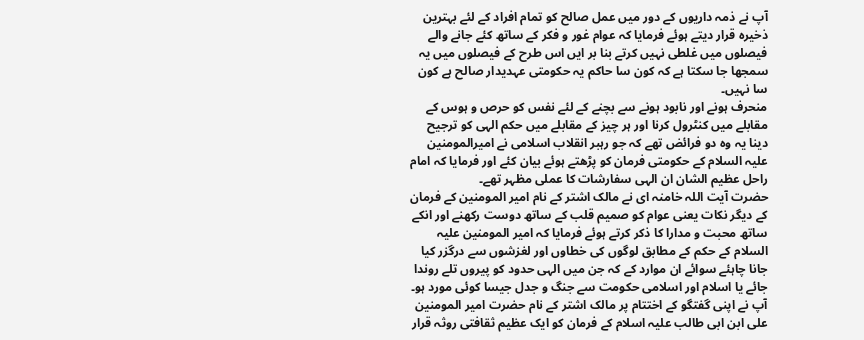آپ نے ذمہ داریوں کے دور میں عمل صالح کو تمام افراد کے لئے بہترین ذخیرہ قرار دیتے ہوئے فرمایا کہ عوام غور و فکر کے ساتھ کئے جانے والے فیصلوں میں غلطی نہیں کرتے بنا بر ایں اس طرح کے فیصلوں میں یہ سمجھا جا سکتا ہے کہ کون سا حاکم یہ حکومتی عہدیدار صالح ہے کون سا نہیں۔
منحرف ہونے اور نابود ہونے سے بچنے کے لئے نفس کو حرص و ہوس کے مقابلے میں کنٹرول کرنا اور ہر چیز کے مقابلے میں حکم الہی کو ترجیح دینا یہ وہ دو فرائض تھے کہ جو رہبر انقلاب اسلامی نے امیرالمومنین علیہ السلام کے حکومتی فرمان کو پڑھتے ہوئے بیان کئے اور فرمایا کہ امام راحل عظیم الشان ان الہی سفارشات کا عملی مظہر تھے۔
حضرت آیت اللہ خامنہ ای نے مالک اشتر کے نام امیر المومنین کے فرمان کے دیگر نکات یعنی عوام کو صمیم قلب کے ساتھ دوست رکھنے اور انکے ساتھ محبت و مدارا کا ذکر کرتے ہوئے فرمایا کہ امیر المومنین علیہ السلام کے حکم کے مطابق لوگوں کی خطاوں اور لغزشوں سے درگزر کیا جانا چاہئے سوائے ان موارد کے کہ جن میں الہی حدود کو پیروں تلے روندا جائے یا اسلام اور اسلامی حکومت سے جنگ و جدل جیسا کوئی مورد ہو۔
آپ نے اپنی گفتگو کے اختتام پر مالک اشتر کے نام حضرت امیر المومنین علی ابن ابی طالب علیہ اسلام کے فرمان کو ایک عظیم ثقافتی روثہ قرار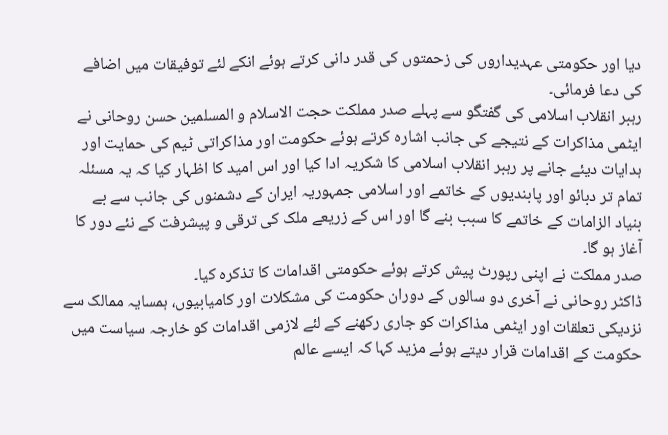دیا اور حکومتی عہدیداروں کی زحمتوں کی قدر دانی کرتے ہوئے انکے لئے توفیقات میں اضافے کی دعا فرمائی۔
رہبر انقلاب اسلامی کی گفتگو سے پہلے صدر مملکت حجت الاسلام و المسلمین حسن روحانی نے ایٹمی مذاکرات کے نتیجے کی جانب اشارہ کرتے ہوئے حکومت اور مذاکراتی ٹیم کی حمایت اور ہدایات دیئے جانے پر رہبر انقلاب اسلامی کا شکریہ ادا کیا اور اس امید کا اظہار کیا کہ یہ مسئلہ تمام تر دبائو اور پابندیوں کے خاتمے اور اسلامی جمہوریہ ایران کے دشمنوں کی جانب سے بے بنیاد الزامات کے خاتمے کا سبب بنے گا اور اس کے زریعے ملک کی ترقی و پیشرفت کے نئے دور کا آغاز ہو گا۔
صدر مملکت نے اپنی رپورٹ پیش کرتے ہوئے حکومتی اقدامات کا تذکرہ کیا۔
ڈاکٹر روحانی نے آخری دو سالوں کے دوران حکومت کی مشکلات اور کامیابیوں، ہمسایہ ممالک سے نزدیکی تعلقات اور ایٹمی مذاکرات کو جاری رکھنے کے لئے لازمی اقدامات کو خارجہ سیاست میں حکومت کے اقدامات قرار دیتے ہوئے مزید کہا کہ ایسے عالم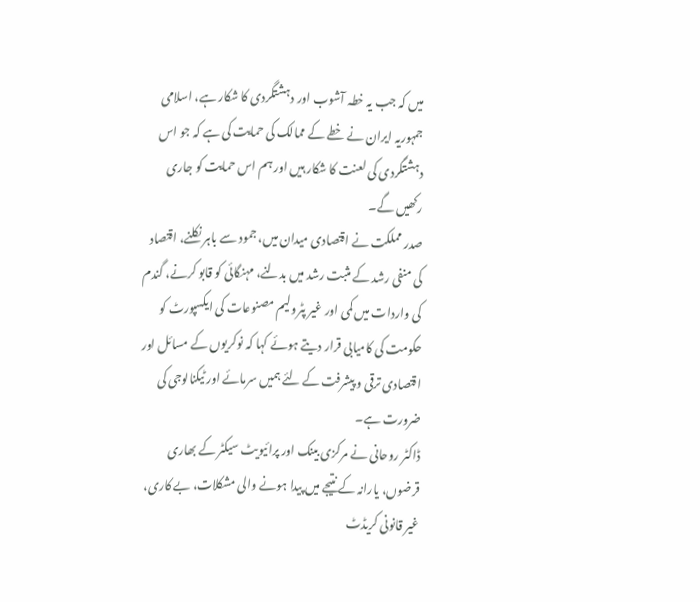میں کہ جب یہ خطہ آشوب اور دہشتگردی کا شکار ہے، اسلامی جمہوریہ ایران نے خطے کے ممالک کی حمایت کی ہے کہ جو اس دہشتگردی کی لعنت کا شکار ہیں اور ہم اس حمایت کو جاری رکھیں گے۔
صدر مملکت نے اقتصادی میدان میں، جمود سے باہر نکلنے، اقتصاد کی منفی رشد کے مثبت رشد میں بدلنے، مہنگائی کو قابو کرنے، گندم کی واردات میں کمی اور غیر پٹرولیم مصنوعات کی ایکسپورٹ کو حکومت کی کامیابی قرار دیتے ہوئے کہا کہ نوکریوں کے مسائل اور اقتصادی ترقی و پیشرفت کے لئے ہمیں سرمائے اور ٹیکنالوجی کی ضرورت ہے۔
ڈاکٹر روحانی نے مرکزی بینک اور پرائیویٹ سیکٹر کے بھاری قرضوں، یارانہ کے نتیجے میں پیدا ہونے والی مشکلات، بے کاری، غیر قانونی کریڈٹ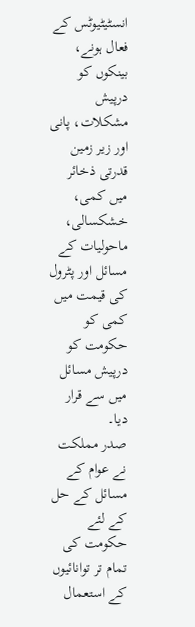انسٹیٹیوٹس کے فعال ہونے، بینکوں کو درپیش مشکلات، پانی اور زیر زمین قدرتی ذخائر میں کمی، خشکسالی، ماحولیات کے مسائل اور پٹرول کی قیمت میں کمی کو حکومت کو درپیش مسائل میں سے قرار دیا۔
صدر مملکت نے عوام کے مسائل کے حل کے لئے حکومت کی تمام تر توانائیوں کے استعمال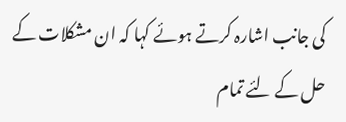کی جانب اشارہ کرتے ہوئے کہا کہ ان مشکلات کے حل کے لئے تمام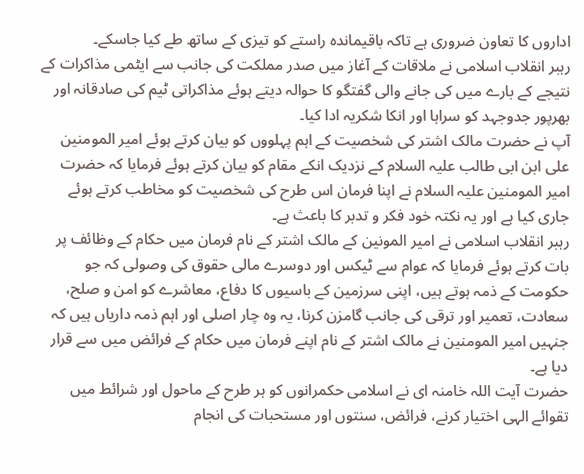اداروں کا تعاون ضروری ہے تاکہ باقیماندہ راستے کو تیزی کے ساتھ طے کیا جاسکے۔
رہبر انقلاب اسلامی نے ملاقات کے آغاز میں صدر مملکت کی جانب سے ایٹمی مذاکرات کے نتیجے کے بارے میں کی جانے والی گفتگو کا حوالہ دیتے ہوئے مذاکراتی ٹیم کی صادقانہ اور بھرپور جدوجہد کو سراہا اور انکا شکریہ ادا کیا۔
آپ نے حضرت مالک اشتر کی شخصیت کے اہم پہلووں کو بیان کرتے ہوئے امیر المومنین علی ابن ابی طالب علیہ السلام کے نزدیک انکے مقام کو بیان کرتے ہوئے فرمایا کہ حضرت امیر المومنین علیہ السلام نے اپنا فرمان اس طرح کی شخصیت کو مخاطب کرتے ہوئے جاری کیا ہے اور یہ نکتہ خود فکر و تدبر کا باعث ہے۔
رہبر انقلاب اسلامی نے امیر المونین کے مالک اشتر کے نام فرمان میں حکام کے وظائف پر بات کرتے ہوئے فرمایا کہ عوام سے ٹیکس اور دوسرے مالی حقوق کی وصولی کہ جو حکومت کے ذمہ ہوتے ہیں، اپنی سرزمین کے باسیوں کا دفاع، معاشرے کو امن و صلح، سعادت، تعمیر اور ترقی کی جانب گامزن کرنا، یہ وہ چار اصلی اور اہم ذمہ داریاں ہیں کہ جنہیں امیر المومنین نے مالک اشتر کے نام اپنے فرمان میں حکام کے فرائض میں سے قرار دیا ہے۔
حضرت آیت اللہ خامنہ ای نے اسلامی حکمرانوں کو ہر طرح کے ماحول اور شرائط میں تقوائے الہی اختیار کرنے، فرائض، سنتوں اور مستحبات کی انجام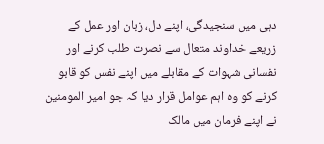دہی میں سنجیدگی، اپنے دل، زبان اور عمل کے زریعے خداوند متعال سے نصرت طلب کرنے اور نفسانی شہوات کے مقابلے میں اپنے نفس کو قابو کرنے کو وہ اہم عوامل قرار دیا کہ جو امیر المومنین نے اپنے فرمان میں مالک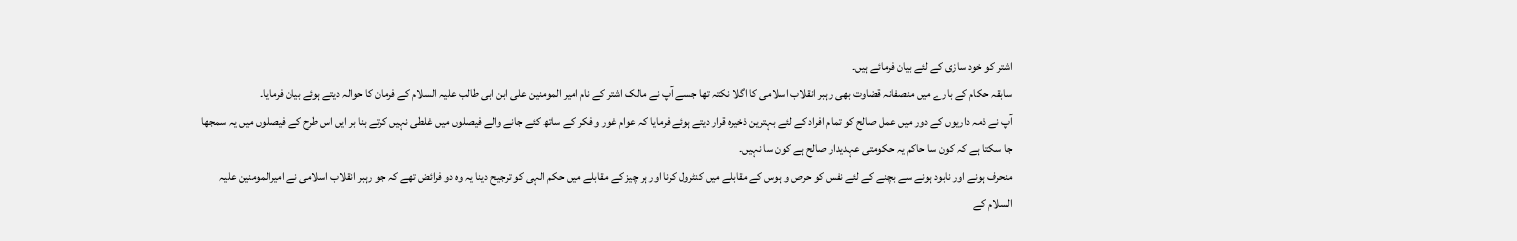اشتر کو خود سازی کے لئے بیان فرمائے ہیں۔
سابقہ حکام کے بارے میں منصفانہ قضاوت بھی رہبر انقلاب اسلامی کا اگلا نکتہ تھا جسے آپ نے مالک اشتر کے نام امیر المومنین علی ابن ابی طالب علیہ السلام کے فرمان کا حوالہ دیتے ہوئے بیان فرمایا۔
آپ نے ذمہ داریوں کے دور میں عمل صالح کو تمام افراد کے لئے بہترین ذخیرہ قرار دیتے ہوئے فرمایا کہ عوام غور و فکر کے ساتھ کئے جانے والے فیصلوں میں غلطی نہیں کرتے بنا بر ایں اس طرح کے فیصلوں میں یہ سمجھا جا سکتا ہے کہ کون سا حاکم یہ حکومتی عہدیدار صالح ہے کون سا نہیں۔
منحرف ہونے اور نابود ہونے سے بچنے کے لئے نفس کو حرص و ہوس کے مقابلے میں کنٹرول کرنا اور ہر چیز کے مقابلے میں حکم الہی کو ترجیح دینا یہ وہ دو فرائض تھے کہ جو رہبر انقلاب اسلامی نے امیرالمومنین علیہ السلام کے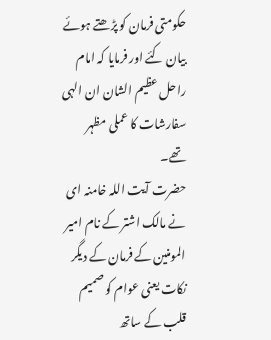حکومتی فرمان کو پڑھتے ہوئے بیان کئے اور فرمایا کہ امام راحل عظیم الشان ان الہی سفارشات کا عملی مظہر تھے۔
حضرت آیت اللہ خامنہ ای نے مالک اشتر کے نام امیر المومنین کے فرمان کے دیگر نکات یعنی عوام کو صمیم قلب کے ساتھ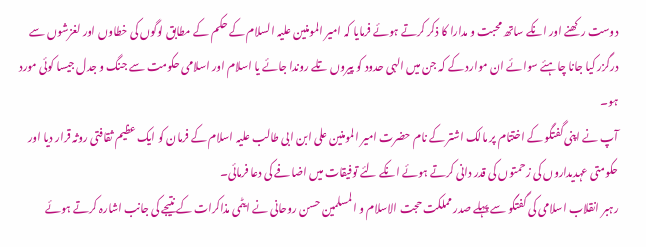دوست رکھنے اور انکے ساتھ محبت و مدارا کا ذکر کرتے ہوئے فرمایا کہ امیر المومنین علیہ السلام کے حکم کے مطابق لوگوں کی خطاوں اور لغزشوں سے درگزر کیا جانا چاہئے سوائے ان موارد کے کہ جن میں الہی حدود کو پیروں تلے روندا جائے یا اسلام اور اسلامی حکومت سے جنگ و جدل جیسا کوئی مورد ہو۔
آپ نے اپنی گفتگو کے اختتام پر مالک اشتر کے نام حضرت امیر المومنین علی ابن ابی طالب علیہ اسلام کے فرمان کو ایک عظیم ثقافتی روثہ قرار دیا اور حکومتی عہدیداروں کی زحمتوں کی قدر دانی کرتے ہوئے انکے لئے توفیقات میں اضافے کی دعا فرمائی۔
رہبر انقلاب اسلامی کی گفتگو سے پہلے صدر مملکت حجت الاسلام و المسلمین حسن روحانی نے ایٹمی مذاکرات کے نتیجے کی جانب اشارہ کرتے ہوئے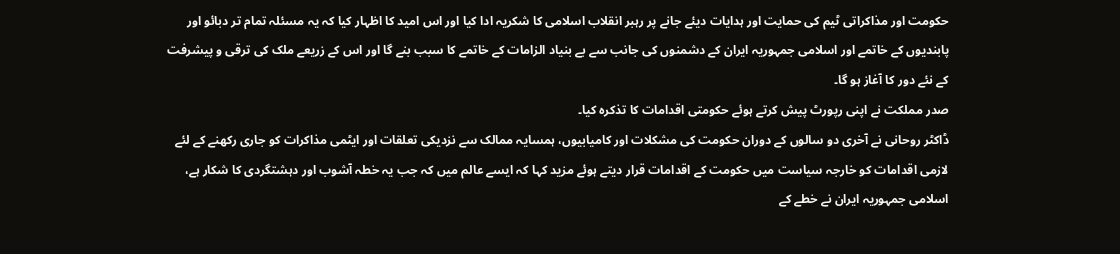حکومت اور مذاکراتی ٹیم کی حمایت اور ہدایات دیئے جانے پر رہبر انقلاب اسلامی کا شکریہ ادا کیا اور اس امید کا اظہار کیا کہ یہ مسئلہ تمام تر دبائو اور پابندیوں کے خاتمے اور اسلامی جمہوریہ ایران کے دشمنوں کی جانب سے بے بنیاد الزامات کے خاتمے کا سبب بنے گا اور اس کے زریعے ملک کی ترقی و پیشرفت کے نئے دور کا آغاز ہو گا۔
صدر مملکت نے اپنی رپورٹ پیش کرتے ہوئے حکومتی اقدامات کا تذکرہ کیا۔
ڈاکٹر روحانی نے آخری دو سالوں کے دوران حکومت کی مشکلات اور کامیابیوں، ہمسایہ ممالک سے نزدیکی تعلقات اور ایٹمی مذاکرات کو جاری رکھنے کے لئے لازمی اقدامات کو خارجہ سیاست میں حکومت کے اقدامات قرار دیتے ہوئے مزید کہا کہ ایسے عالم میں کہ جب یہ خطہ آشوب اور دہشتگردی کا شکار ہے، اسلامی جمہوریہ ایران نے خطے کے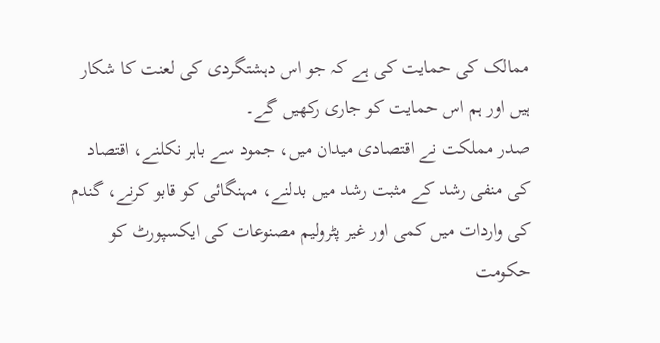ممالک کی حمایت کی ہے کہ جو اس دہشتگردی کی لعنت کا شکار ہیں اور ہم اس حمایت کو جاری رکھیں گے۔
صدر مملکت نے اقتصادی میدان میں، جمود سے باہر نکلنے، اقتصاد کی منفی رشد کے مثبت رشد میں بدلنے، مہنگائی کو قابو کرنے، گندم کی واردات میں کمی اور غیر پٹرولیم مصنوعات کی ایکسپورٹ کو حکومت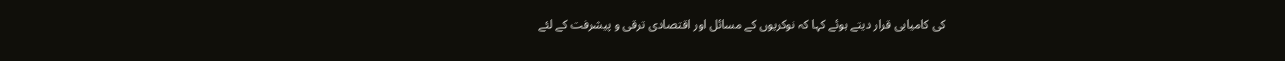کی کامیابی قرار دیتے ہوئے کہا کہ نوکریوں کے مسائل اور اقتصادی ترقی و پیشرفت کے لئے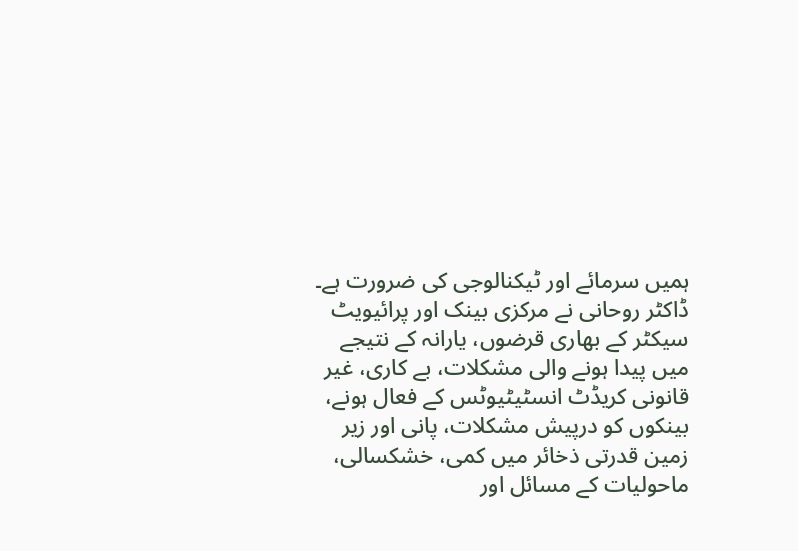ہمیں سرمائے اور ٹیکنالوجی کی ضرورت ہے۔
ڈاکٹر روحانی نے مرکزی بینک اور پرائیویٹ سیکٹر کے بھاری قرضوں، یارانہ کے نتیجے میں پیدا ہونے والی مشکلات، بے کاری، غیر قانونی کریڈٹ انسٹیٹیوٹس کے فعال ہونے، بینکوں کو درپیش مشکلات، پانی اور زیر زمین قدرتی ذخائر میں کمی، خشکسالی، ماحولیات کے مسائل اور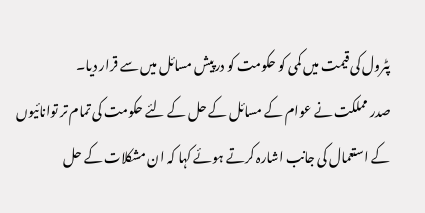پٹرول کی قیمت میں کمی کو حکومت کو درپیش مسائل میں سے قرار دیا۔
صدر مملکت نے عوام کے مسائل کے حل کے لئے حکومت کی تمام تر توانائیوں کے استعمال کی جانب اشارہ کرتے ہوئے کہا کہ ان مشکلات کے حل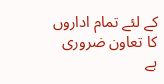کے لئے تمام اداروں کا تعاون ضروری ہے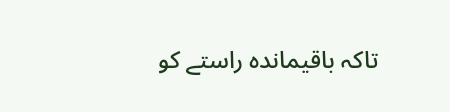تاکہ باقیماندہ راستے کو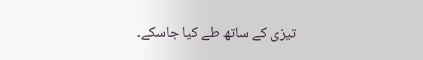تیزی کے ساتھ طے کیا جاسکے۔